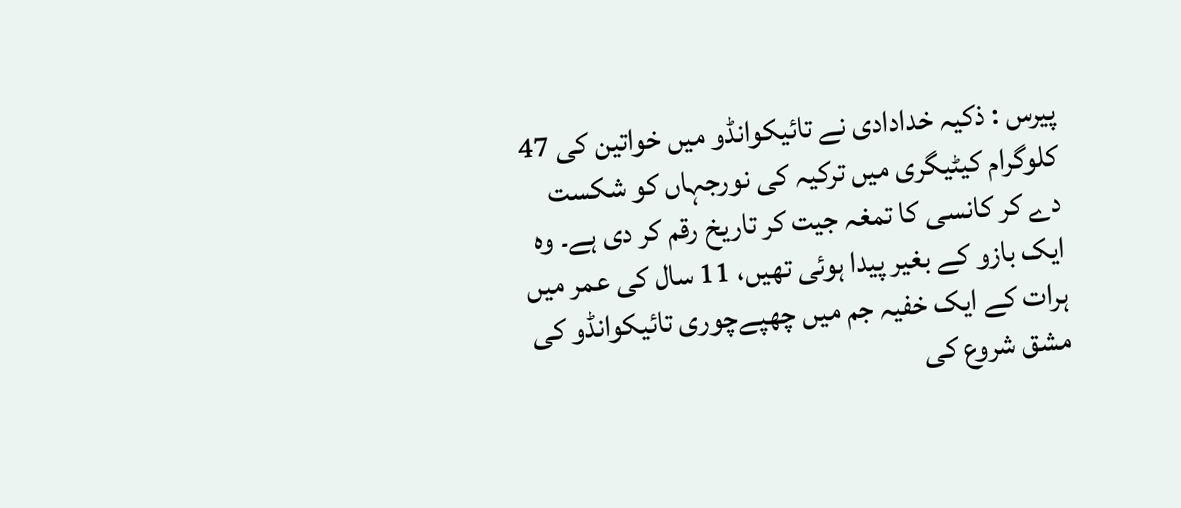پیرس : ذکیہ خدادادی نے تائیکوانڈو میں خواتین کی 47 کلوگرام کیٹیگری میں ترکیہ کی نورجہاں کو شکست دے کر کانسی کا تمغہ جیت کر تاریخ رقم کر دی ہے۔ وہ ایک بازو کے بغیر پیدا ہوئی تھیں، 11 سال کی عمر میں ہرات کے ایک خفیہ جم میں چھپےچوری تائیکوانڈو کی مشق شروع کی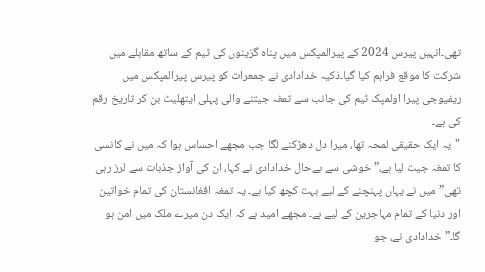تھی۔انہیں پیرس 2024 کے پیرالمپکس میں پناہ گزینوں کی ٹیم کے ساتھ مقابلے میں شرکت کا موقع فراہم کیا گیا۔ذکیہ خدادادی نے جمعرات کو پیرس پیرالمپکس میں ریفیوجی پیرا اولمپک ٹیم کی جانب سے تمغہ جیتنے والی پہلی ایتھلیٹ بن کر تاریخ رقم کی ہے۔
"یہ ایک حقیقی لمحہ تھا، میرا دل دھڑکنے لگا جب مجھے احساس ہوا کہ میں نے کانسی کا تمغہ جیت لیا ہے،” خوشی سے بےحال خدادادی نے کہا، ان کی آواز جذبات سے لرز رہی تھی”میں نے یہاں پہنچنے کے لیے بہت کچھ کیا ہے۔ یہ تمغہ افغانستان کی تمام خواتین اور دنیا کے تمام مہاجرین کے لیے ہے۔ مجھے امید ہے کہ ایک دن میرے ملک میں امن ہو گا۔”خدادادی نے، جو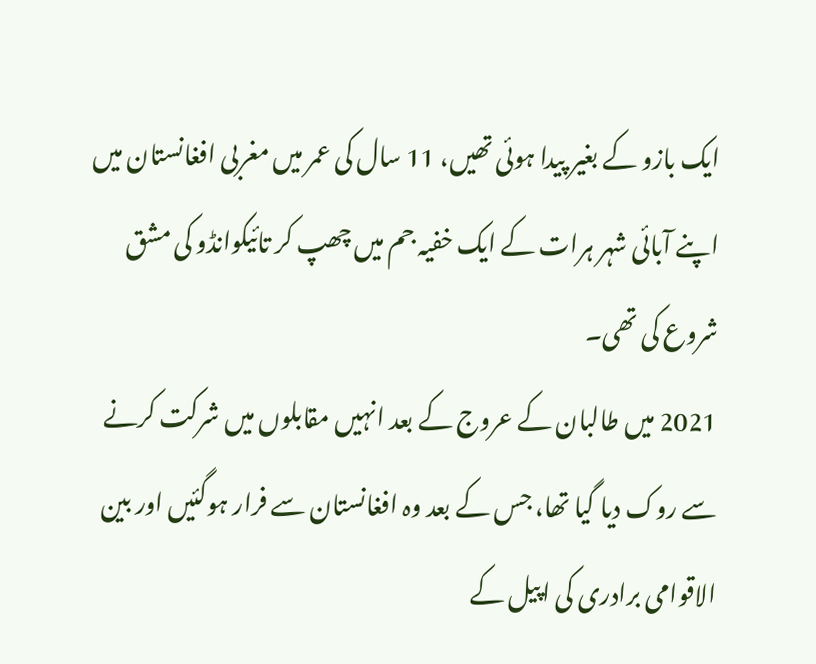ایک بازو کے بغیر پیدا ہوئی تھیں، 11 سال کی عمر میں مغربی افغانستان میں اپنے آبائی شہر ہرات کے ایک خفیہ جم میں چھپ کر تائیکوانڈو کی مشق شروع کی تھی۔
2021 میں طالبان کے عروج کے بعد انہیں مقابلوں میں شرکت کرنے سے روک دیا گیا تھا، جس کے بعد وہ افغانستان سے فرار ہوگئیں اور بین الاقوامی برادری کی اپیل کے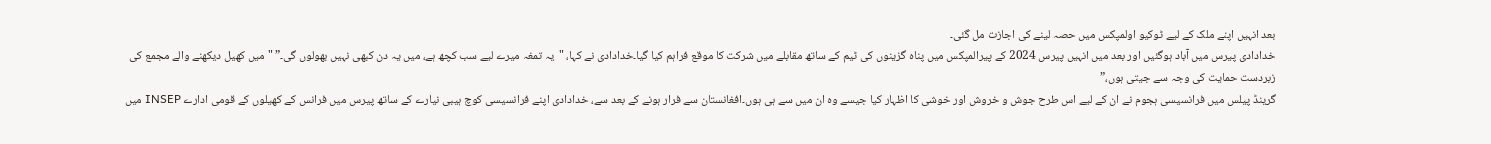بعد انہیں اپنے ملک کے لیے ٹوکیو اولمپکس میں حصہ لینے کی اجازت مل گئی۔
خدادادی پیرس میں آباد ہوگئیں اور بعد میں انہیں پیرس 2024 کے پیرالمپکس میں پناہ گزینوں کی ٹیم کے ساتھ مقابلے میں شرکت کا موقع فراہم کیا گیا۔خدادادی نے کہا، "یہ تمغہ میرے لیے سب کچھ ہے، میں یہ دن کبھی نہیں بھولوں گی۔” "میں کھیل دیکھنے والے مجمع کی زبردست حمایت کی وجہ سے جیتی ہوں،”
گرینڈ پیلس میں فرانسیسی ہجوم نے ان کے لیے اس طرح جوش و خروش اور خوشی کا اظہار کیا جیسے وہ ان میں سے ہی ہوں۔افغانستان سے فرار ہونے کے بعد سے، خدادادی اپنے فرانسیسی کوچ ہیبی نیارے کے ساتھ پیرس میں فرانس کے کھیلوں کے قومی ادارے INSEP میں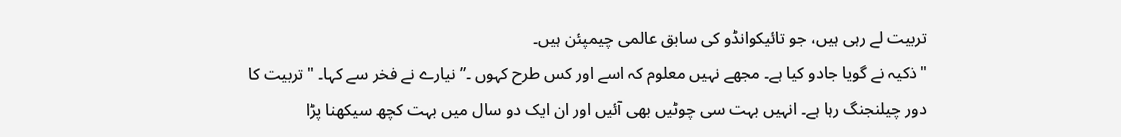تربیت لے رہی ہیں، جو تائیکوانڈو کی سابق عالمی چیمپئن ہیں۔
"ذکیہ نے گویا جادو کیا ہے۔ مجھے نہیں معلوم کہ اسے اور کس طرح کہوں ۔” نیارے نے فخر سے کہا۔ "تربیت کا دور چیلنجنگ رہا ہے۔ انہیں بہت سی چوٹیں بھی آئیں اور ان ایک دو سال میں بہت کچھ سیکھنا پڑا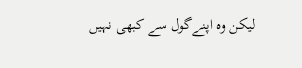لیکن وہ اپنےگول سے کبھی نہیں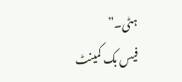ہٹی۔”
فیس بک کمینٹ